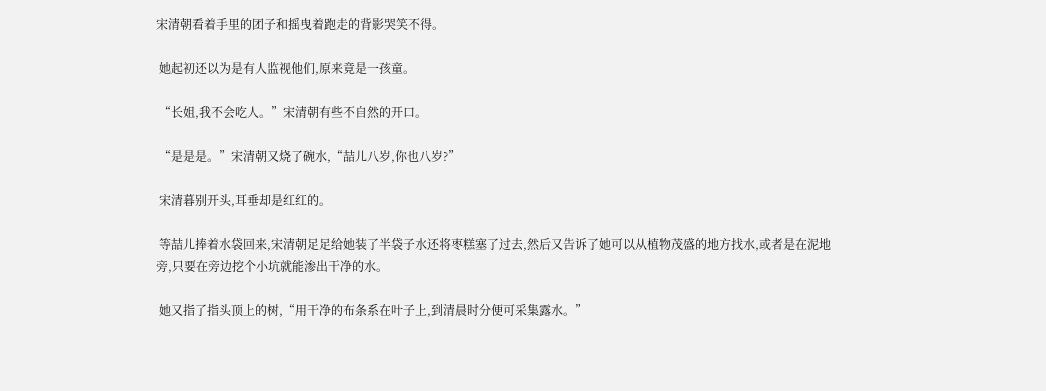宋清朝看着手里的团子和摇曳着跑走的背影哭笑不得。

 她起初还以为是有人监视他们,原来竟是一孩童。

 “长姐,我不会吃人。”宋清朝有些不自然的开口。

 “是是是。”宋清朝又烧了碗水,“喆儿八岁,你也八岁?”

 宋清暮别开头,耳垂却是红红的。

 等喆儿捧着水袋回来,宋清朝足足给她装了半袋子水还将枣糕塞了过去,然后又告诉了她可以从植物茂盛的地方找水,或者是在泥地旁,只要在旁边挖个小坑就能渗出干净的水。

 她又指了指头顶上的树,“用干净的布条系在叶子上,到清晨时分便可采集露水。”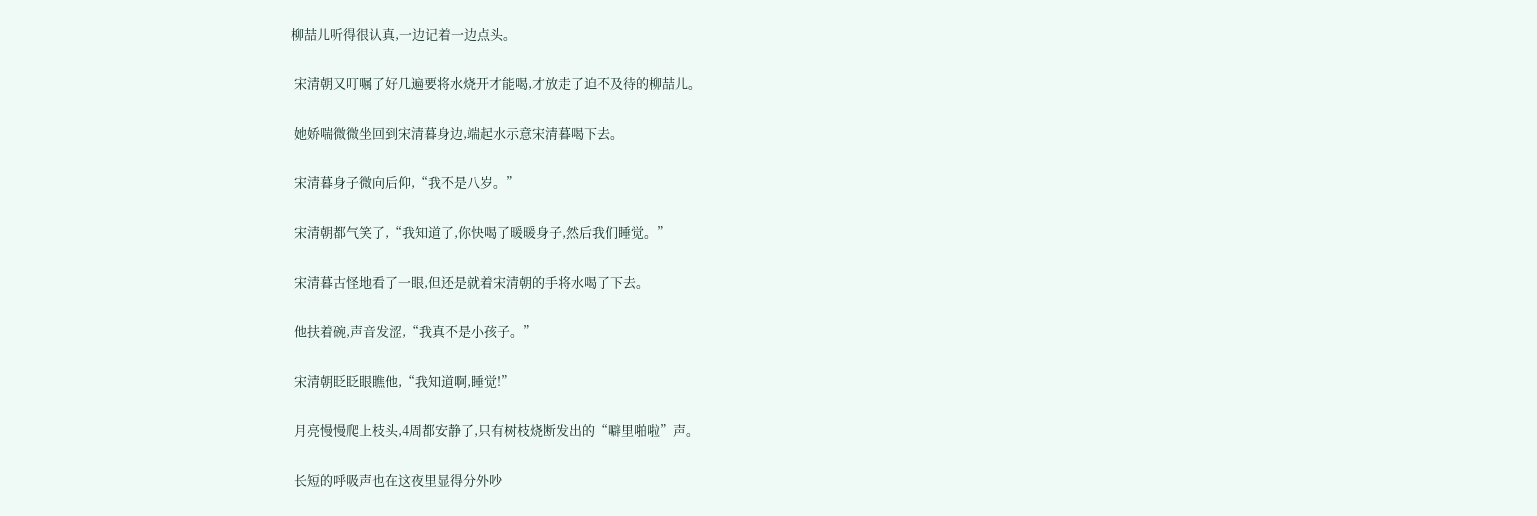柳喆儿听得很认真,一边记着一边点头。

 宋清朝又叮嘱了好几遍要将水烧开才能喝,才放走了迫不及待的柳喆儿。

 她娇喘微微坐回到宋清暮身边,端起水示意宋清暮喝下去。

 宋清暮身子微向后仰,“我不是八岁。”

 宋清朝都气笑了,“我知道了,你快喝了暖暖身子,然后我们睡觉。”

 宋清暮古怪地看了一眼,但还是就着宋清朝的手将水喝了下去。

 他扶着碗,声音发涩,“我真不是小孩子。”

 宋清朝眨眨眼瞧他,“我知道啊,睡觉!”

 月亮慢慢爬上枝头,4周都安静了,只有树枝烧断发出的“噼里啪啦”声。

 长短的呼吸声也在这夜里显得分外吵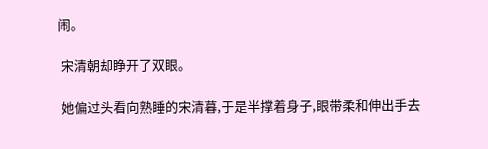闹。

 宋清朝却睁开了双眼。

 她偏过头看向熟睡的宋清暮,于是半撑着身子,眼带柔和伸出手去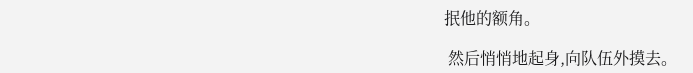抿他的额角。

 然后悄悄地起身,向队伍外摸去。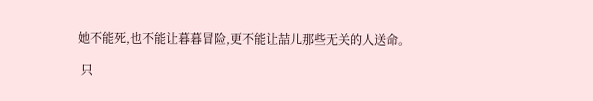她不能死,也不能让暮暮冒险,更不能让喆儿那些无关的人送命。

 只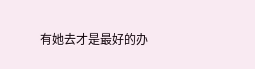有她去才是最好的办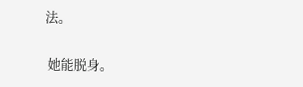法。

 她能脱身。